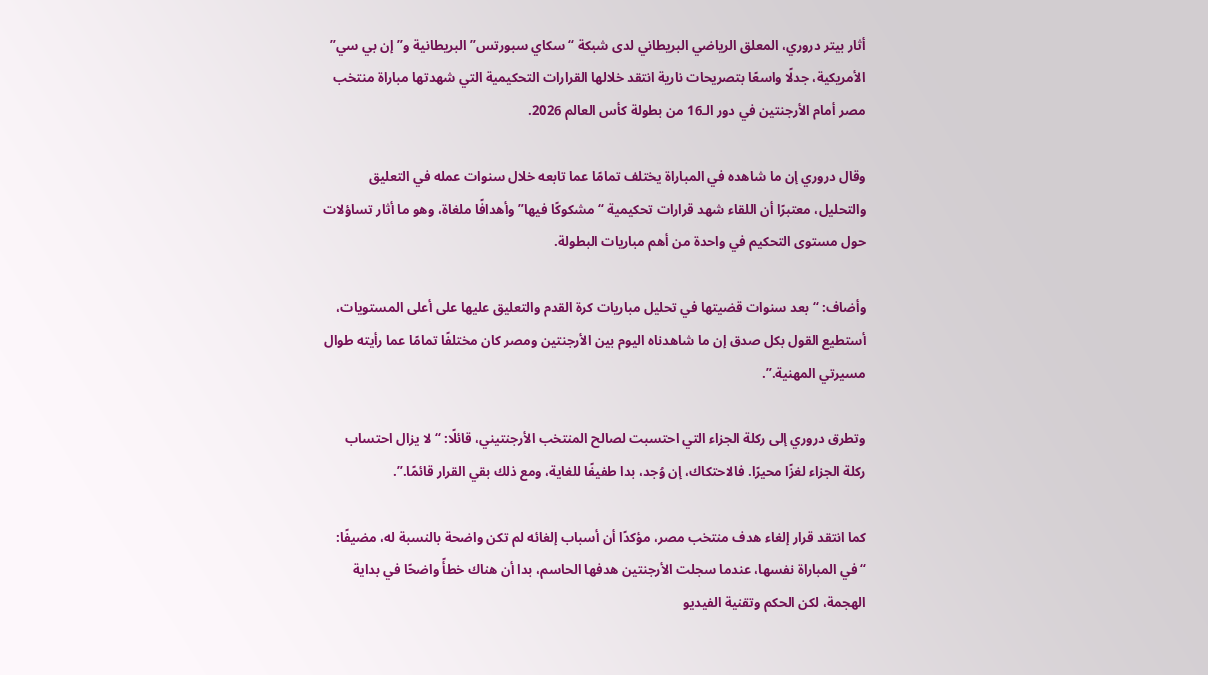أثار بيتر دروري، المعلق الرياضي البريطاني لدى شبكة “سكاي سبورتس” البريطانية و”إن بي سي” الأمريكية، جدلًا واسعًا بتصريحات نارية انتقد خلالها القرارات التحكيمية التي شهدتها مباراة منتخب مصر أمام الأرجنتين في دور الـ16 من بطولة كأس العالم 2026.

وقال دروري إن ما شاهده في المباراة يختلف تمامًا عما تابعه خلال سنوات عمله في التعليق والتحليل، معتبرًا أن اللقاء شهد قرارات تحكيمية “مشكوكًا فيها” وأهدافًا ملغاة، وهو ما أثار تساؤلات حول مستوى التحكيم في واحدة من أهم مباريات البطولة.

وأضاف: “بعد سنوات قضيتها في تحليل مباريات كرة القدم والتعليق عليها على أعلى المستويات، أستطيع القول بكل صدق إن ما شاهدناه اليوم بين الأرجنتين ومصر كان مختلفًا تمامًا عما رأيته طوال مسيرتي المهنية.”.

وتطرق دروري إلى ركلة الجزاء التي احتسبت لصالح المنتخب الأرجنتيني، قائلًا: “لا يزال احتساب ركلة الجزاء لغزًا محيرًا. فالاحتكاك، إن وُجد، بدا طفيفًا للغاية، ومع ذلك بقي القرار قائمًا.”.

كما انتقد قرار إلغاء هدف منتخب مصر، مؤكدًا أن أسباب إلغائه لم تكن واضحة بالنسبة له، مضيفًا: “في المباراة نفسها، عندما سجلت الأرجنتين هدفها الحاسم، بدا أن هناك خطأً واضحًا في بداية الهجمة، لكن الحكم وتقنية الفيديو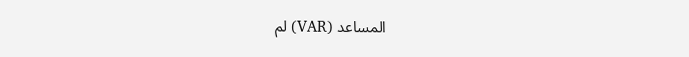المساعد (VAR) لم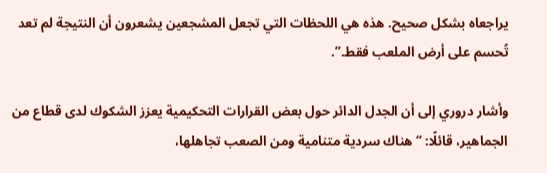يراجعاه بشكل صحيح. هذه هي اللحظات التي تجعل المشجعين يشعرون أن النتيجة لم تعد تُحسم على أرض الملعب فقط.”.

وأشار دروري إلى أن الجدل الدائر حول بعض القرارات التحكيمية يعزز الشكوك لدى قطاع من الجماهير، قائلًا: “هناك سردية متنامية ومن الصعب تجاهلها،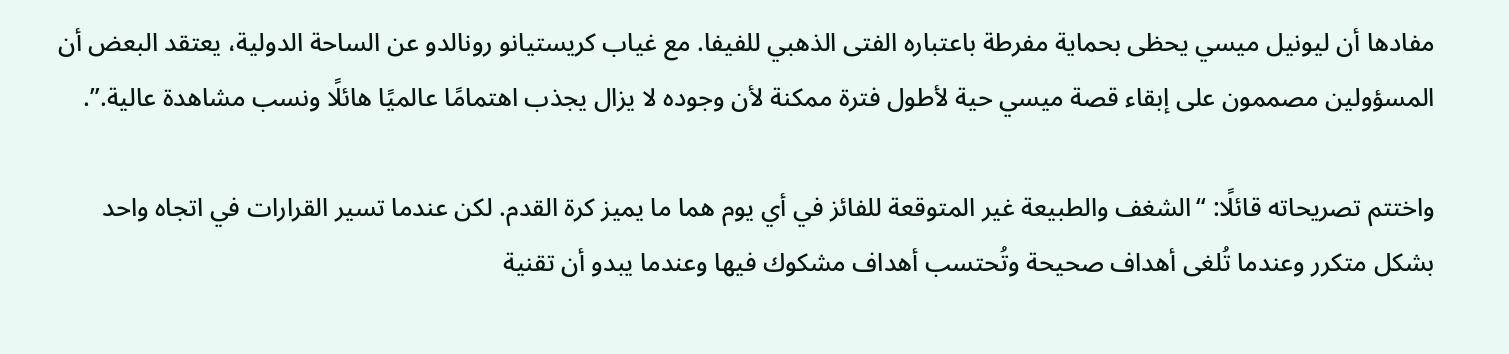مفادها أن ليونيل ميسي يحظى بحماية مفرطة باعتباره الفتى الذهبي للفيفا. مع غياب كريستيانو رونالدو عن الساحة الدولية، يعتقد البعض أن المسؤولين مصممون على إبقاء قصة ميسي حية لأطول فترة ممكنة لأن وجوده لا يزال يجذب اهتمامًا عالميًا هائلًا ونسب مشاهدة عالية.”.

واختتم تصريحاته قائلًا: “الشغف والطبيعة غير المتوقعة للفائز في أي يوم هما ما يميز كرة القدم. لكن عندما تسير القرارات في اتجاه واحد بشكل متكرر وعندما تُلغى أهداف صحيحة وتُحتسب أهداف مشكوك فيها وعندما يبدو أن تقنية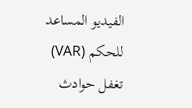الفيديو المساعد للحكم (VAR) تغفل حوادث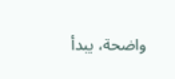واضحة، يبدأ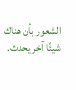الشعور بأن هناك شيئًا آخر يحدث.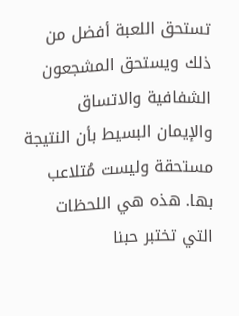تستحق اللعبة أفضل من ذلك ويستحق المشجعون الشفافية والاتساق والإيمان البسيط بأن النتيجة مستحقة وليست مُتلاعب بها. هذه هي اللحظات التي تختبر حبنا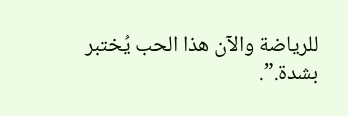للرياضة والآن هذا الحب يُختبر بشدة.”.